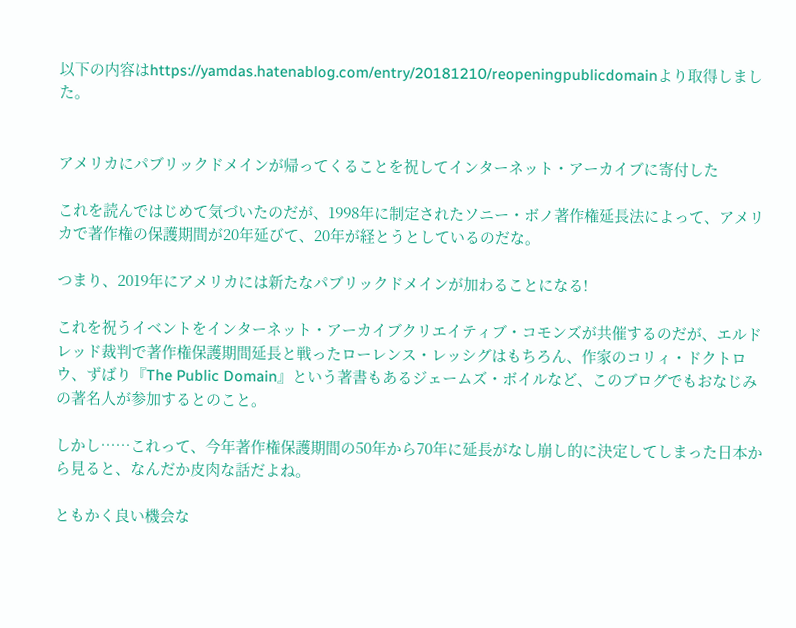以下の内容はhttps://yamdas.hatenablog.com/entry/20181210/reopeningpublicdomainより取得しました。


アメリカにパブリックドメインが帰ってくることを祝してインターネット・アーカイブに寄付した

これを読んではじめて気づいたのだが、1998年に制定されたソニー・ボノ著作権延長法によって、アメリカで著作権の保護期間が20年延びて、20年が経とうとしているのだな。

つまり、2019年にアメリカには新たなパブリックドメインが加わることになる!

これを祝うイベントをインターネット・アーカイブクリエイティブ・コモンズが共催するのだが、エルドレッド裁判で著作権保護期間延長と戦ったローレンス・レッシグはもちろん、作家のコリィ・ドクトロウ、ずばり『The Public Domain』という著書もあるジェームズ・ボイルなど、このブログでもおなじみの著名人が参加するとのこと。

しかし……これって、今年著作権保護期間の50年から70年に延長がなし崩し的に決定してしまった日本から見ると、なんだか皮肉な話だよね。

ともかく良い機会な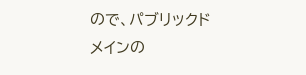ので、パブリックドメインの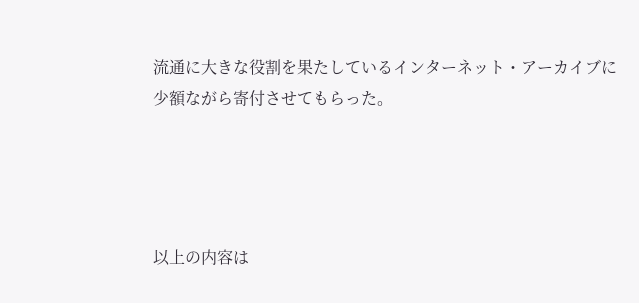流通に大きな役割を果たしているインターネット・アーカイブに少額ながら寄付させてもらった。




以上の内容は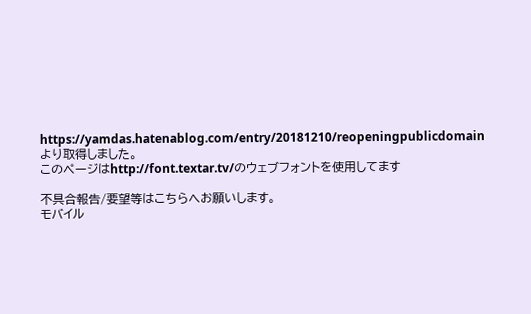https://yamdas.hatenablog.com/entry/20181210/reopeningpublicdomainより取得しました。
このページはhttp://font.textar.tv/のウェブフォントを使用してます

不具合報告/要望等はこちらへお願いします。
モバイル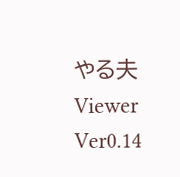やる夫Viewer Ver0.14